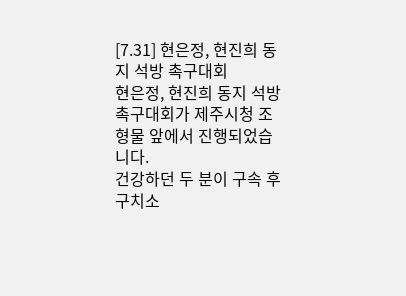[7.31] 현은정, 현진희 동지 석방 촉구대회
현은정, 현진희 동지 석방 촉구대회가 제주시청 조형물 앞에서 진행되었습니다.
건강하던 두 분이 구속 후 구치소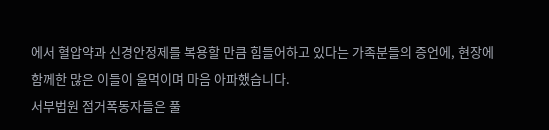에서 혈압약과 신경안정제를 복용할 만큼 힘들어하고 있다는 가족분들의 증언에, 현장에 함께한 많은 이들이 울먹이며 마음 아파했습니다.
서부법원 점거폭동자들은 풀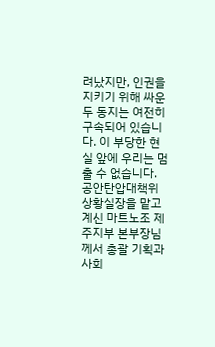려났지만, 인권을 지키기 위해 싸운 두 동지는 여전히 구속되어 있습니다. 이 부당한 현실 앞에 우리는 멈출 수 없습니다.
공안탄압대책위 상황실장을 맡고 계신 마트노조 제주지부 본부장님께서 총괄 기획과 사회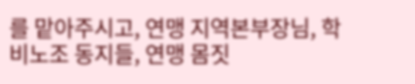를 맡아주시고, 연맹 지역본부장님, 학비노조 동지들, 연맹 몸짓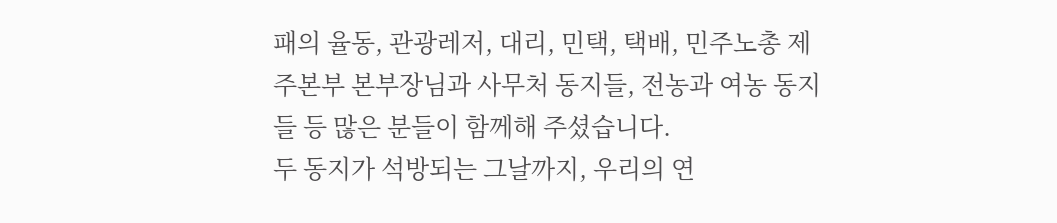패의 율동, 관광레저, 대리, 민택, 택배, 민주노총 제주본부 본부장님과 사무처 동지들, 전농과 여농 동지들 등 많은 분들이 함께해 주셨습니다.
두 동지가 석방되는 그날까지, 우리의 연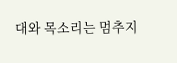대와 목소리는 멈추지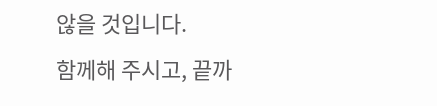않을 것입니다.
함께해 주시고, 끝까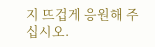지 뜨겁게 응원해 주십시오.